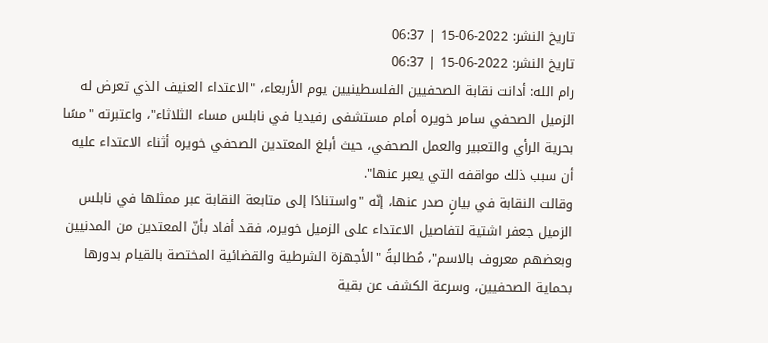تاريخ النشر: 2022-06-15 | 06:37
تاريخ النشر: 2022-06-15 | 06:37
رام الله: أدانت نقابة الصحفيين الفلسطينيين يوم الأربعاء، "الاعتداء العنيف الذي تعرض له الزميل الصحفي سامر خويره أمام مستشفى رفيديا في نابلس مساء الثلاثاء"، واعتبرته "مسًا بحرية الرأي والتعبير والعمل الصحفي، حيث أبلغ المعتدين الصحفي خويره أثناء الاعتداء عليه أن سبب ذلك مواقفه التي يعبر عنها".
وقالت النقابة في بيانٍ صدر عنها، إنّه "واستنادًا إلى متابعة النقابة عبر ممثلها في نابلس الزميل جعفر اشتية لتفاصيل الاعتداء على الزميل خويره، فقد أفاد بأنّ المعتدين من المدنيين وبعضهم معروف بالاسم"، مُطالبةً "الأجهزة الشرطية والقضائية المختصة بالقيام بدورها بحماية الصحفيين، وسرعة الكشف عن بقية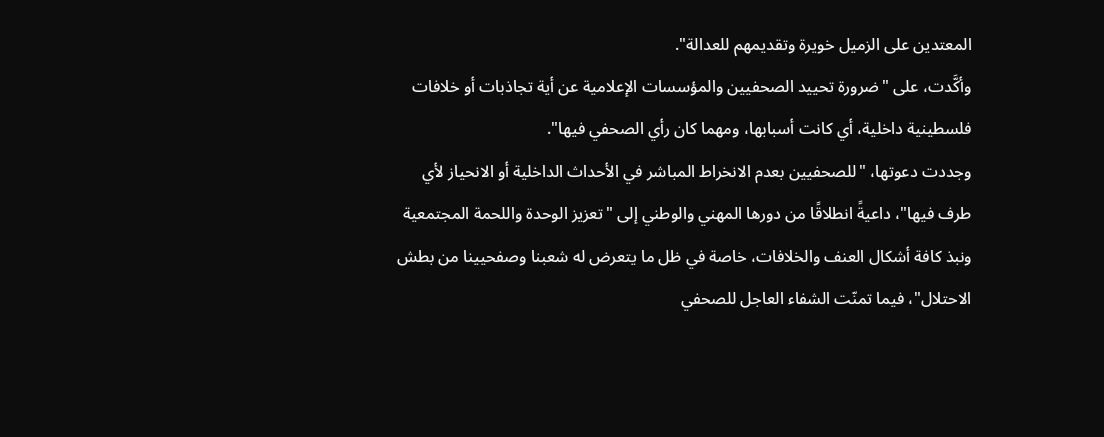المعتدين على الزميل خويرة وتقديمهم للعدالة".
وأكَّدت، على "ضرورة تحييد الصحفيين والمؤسسات الإعلامية عن أية تجاذبات أو خلافات فلسطينية داخلية، أي كانت أسبابها، ومهما كان رأي الصحفي فيها".
وجددت دعوتها، "للصحفيين بعدم الانخراط المباشر في الأحداث الداخلية أو الانحياز لأي طرف فيها"، داعيةً انطلاقًا من دورها المهني والوطني إلى "تعزيز الوحدة واللحمة المجتمعية ونبذ كافة أشكال العنف والخلافات، خاصة في ظل ما يتعرض له شعبنا وصفحيينا من بطش الاحتلال"، فيما تمنّت الشفاء العاجل للصحفي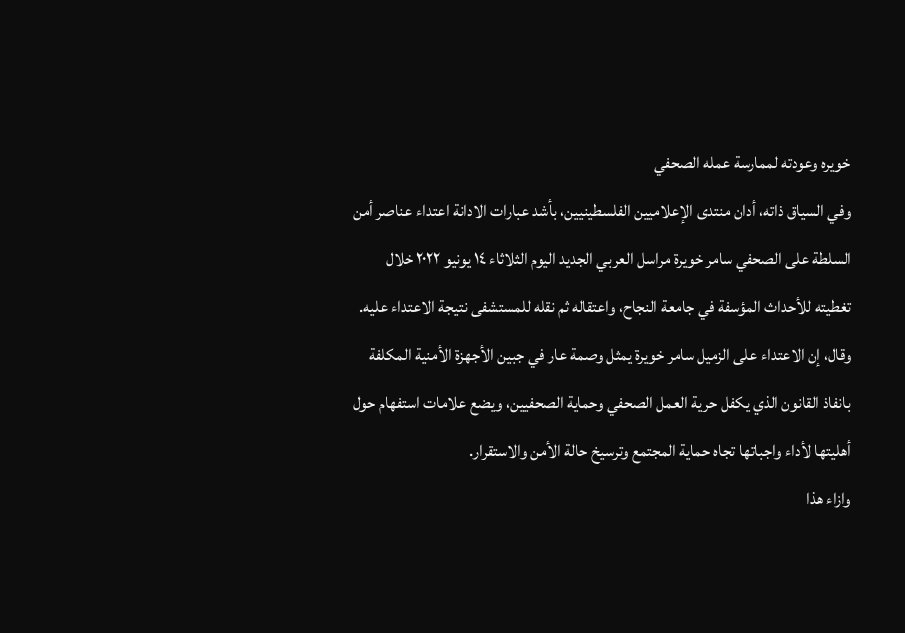خويره وعودته لممارسة عمله الصحفي
وفي السياق ذاته، أدان منتدى الإعلاميين الفلسطينيين، بأشد عبارات الادانة اعتداء عناصر أمن السلطة على الصحفي سامر خويرة مراسل العربي الجديد اليوم الثلاثاء ١٤ يونيو ٢٠٢٢ خلال تغطيته للأحداث المؤسفة في جامعة النجاح، واعتقاله ثم نقله للمستشفى نتيجة الاعتداء عليه.
وقال، إن الاعتداء على الزميل سامر خويرة يمثل وصمة عار في جبين الأجهزة الأمنية المكلفة بانفاذ القانون الذي يكفل حرية العمل الصحفي وحماية الصحفيين، ويضع علامات استفهام حول أهليتها لأداء واجباتها تجاه حماية المجتمع وترسيخ حالة الأمن والاستقرار.
وازاء هذا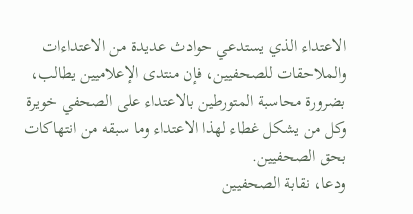الاعتداء الذي يستدعي حوادث عديدة من الاعتداءات والملاحقات للصحفيين، فإن منتدى الإعلاميين يطالب، بضرورة محاسبة المتورطين بالاعتداء على الصحفي خويرة وكل من يشكل غطاء لهذا الاعتداء وما سبقه من انتهاكات بحق الصحفيين.
ودعا، نقابة الصحفيين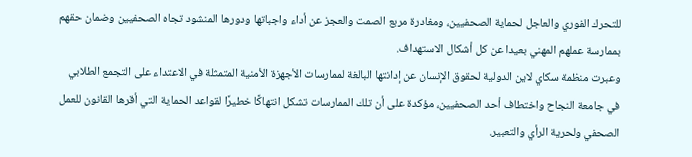للتحرك الفوري والعاجل لحماية الصحفيين، ومغادرة مربع الصمت والعجز عن أداء واجباتها ودورها المنشود تجاه الصحفيين وضمان حقهم بممارسة عملهم المهني بعيدا عن كل أشكال الاستهداف.
وعبرت منظمة سكاي لاين الدولية لحقوق الإنسان عن إدانتها البالغة لممارسات الأجهزة الأمنية المتمثلة في الاعتداء على التجمع الطلابي في جامعة النجاح واختطاف أحد الصحفيين، مؤكدة على أن تلك الممارسات تشكل انتهاكًا خطيرًا لقواعد الحماية التي أقرها القانون للعمل الصحفي ولحرية الرأي والتعبير.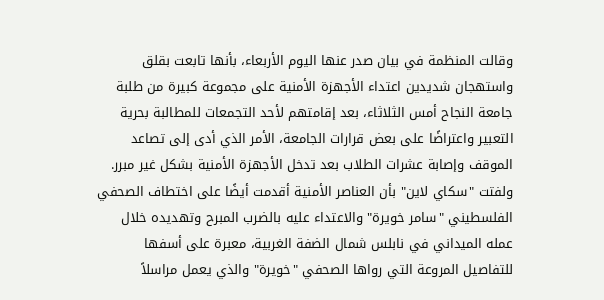وقالت المنظمة في بيان صدر عنها اليوم الأربعاء، بأنها تابعت بقلق واستهجان شديدين اعتداء الأجهزة الأمنية على مجموعة كبيرة من طلبة جامعة النجاح أمس الثلاثاء، بعد إقامتهم لأحد التجمعات للمطالبة بحرية التعبير واعتراضًا على بعض قرارات الجامعة، الأمر الذي أدى إلى تصاعد الموقف وإصابة عشرات الطلاب بعد تدخل الأجهزة الأمنية بشكل غير مبرر.
ولفتت "سكاي لاين" بأن العناصر الأمنية أقدمت أيضًا على اختطاف الصحفي الفلسطيني "سامر خويرة" والاعتداء عليه بالضرب المبرح وتهديده خلال عمله الميداني في نابلس شمال الضفة الغربية، معبرة على أسفها للتفاصيل المروعة التي رواها الصحفي "خويرة" والذي يعمل مراسلاً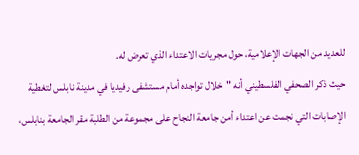للعديد من الجهات الإعلامية، حول مجريات الاعتداء الذي تعرض له.
حيث ذكر الصحفي الفلسطيني أنه "خلال تواجده أمام مستشفى رفيديا في مدينة نابلس لتغطية الإصابات التي نجمت عن اعتداء أمن جامعة النجاح على مجموعة من الطلبة مقر الجامعة بنابلس،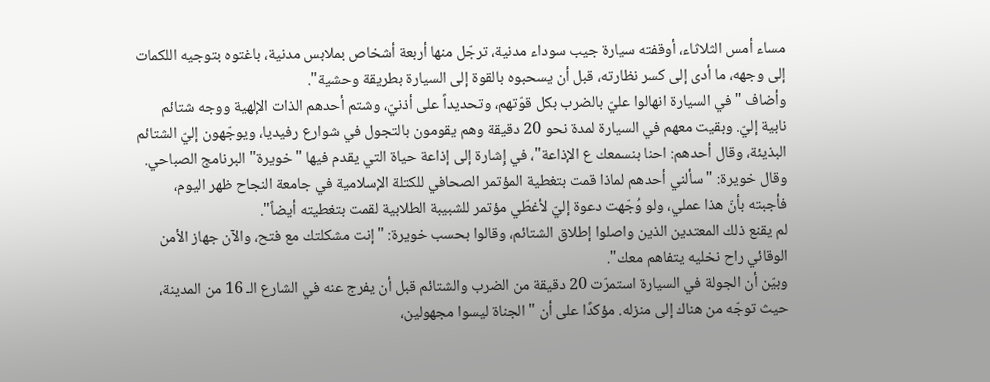مساء أمس الثلاثاء، أوقفته سيارة جيب سوداء مدنية، ترجّل منها أربعة أشخاص بملابس مدنية، باغتوه بتوجيه اللكمات إلى وجهه، ما أدى إلى كسر نظارته، قبل أن يسحبوه بالقوة إلى السيارة بطريقة وحشية".
وأضاف "في السيارة انهالوا عليّ بالضرب بكل قوّتهم، وتحديداً على أذنيّ، وشتم أحدهم الذات الإلهية ووجه شتائم نابية إليّ. وبقيت معهم في السيارة لمدة نحو 20 دقيقة وهم يقومون بالتجول في شوارع رفيديا، ويوجّهون إليّ الشتائم البذيئة، وقال أحدهم: احنا بنسمعك ع الإذاعة"، في إِشارة إلى إذاعة حياة التي يقدم فيها "خويرة" البرنامج الصباحي.
وقال خويرة: "سألني أحدهم لماذا قمت بتغطية المؤتمر الصحافي للكتلة الإسلامية في جامعة النجاح ظهر اليوم، فأجبته بأنّ هذا عملي، ولو وُجّهت دعوة إليّ لأغطّي مؤتمر للشبيبة الطلابية لقمت بتغطيته أيضاً".
لم يقنع ذلك المعتدين الذين واصلوا إطلاق الشتائم، وقالوا بحسب خويرة: "إنت مشكلتك مع فتح، والآن جهاز الأمن الوقائي راح نخليه يتفاهم معك".
وبيّن أن الجولة في السيارة استمرّت 20 دقيقة من الضرب والشتائم قبل أن يفرج عنه في الشارع الـ 16 من المدينة، حيث توجّه من هناك إلى منزله. مؤكدًا على أن " الجناة ليسوا مجهولين،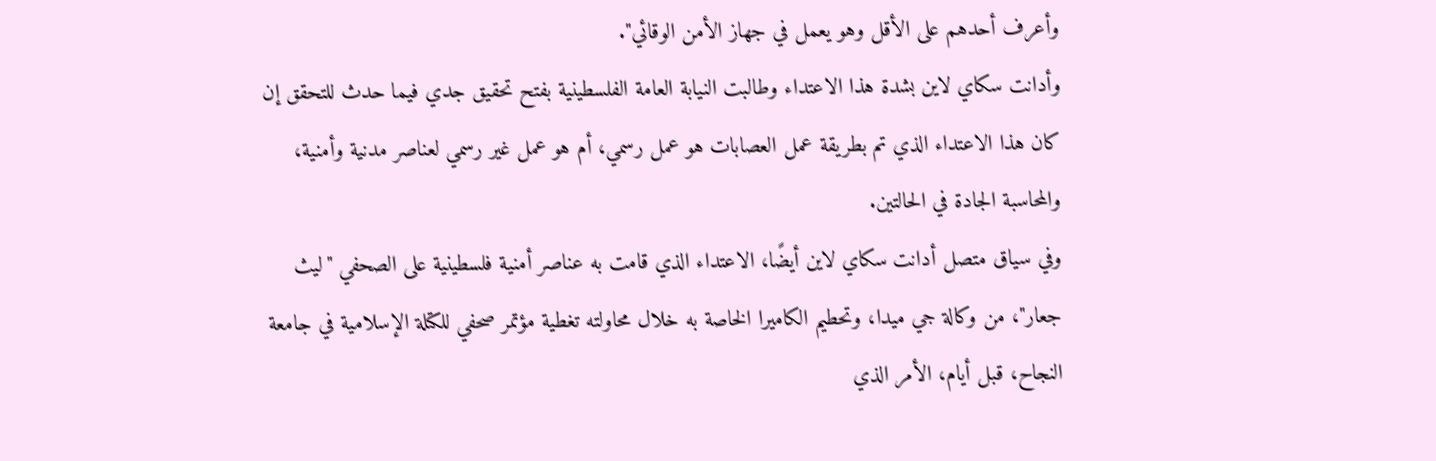وأعرف أحدهم على الأقل وهو يعمل في جهاز الأمن الوقائي".
وأدانت سكاي لاين بشدة هذا الاعتداء وطالبت النيابة العامة الفلسطينية بفتح تحقيق جدي فيما حدث للتحقق إن كان هذا الاعتداء الذي تم بطريقة عمل العصابات هو عمل رسمي، أم هو عمل غير رسمي لعناصر مدنية وأمنية، والمحاسبة الجادة في الحالتين.
وفي سياق متصل أدانت سكاي لاين أيضًا، الاعتداء الذي قامت به عناصر أمنية فلسطينية على الصحفي "ليث جعار"، من وكالة جي ميدا، وتحطيم الكاميرا الخاصة به خلال محاولته تغطية مؤتمر صحفي للكتلة الإسلامية في جامعة النجاح، قبل أيام، الأمر الذي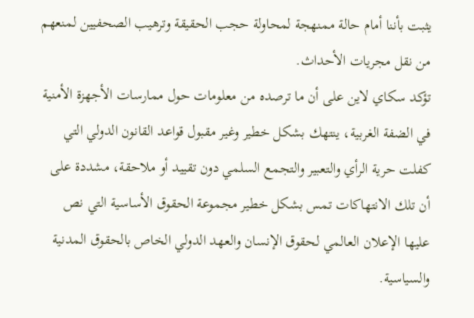يثبت بأننا أمام حالة ممنهجة لمحاولة حجب الحقيقة وترهيب الصحفيين لمنعهم من نقل مجريات الأحداث.
تؤكد سكاي لاين على أن ما ترصده من معلومات حول ممارسات الأجهزة الأمنية في الضفة الغربية، ينتهك بشكل خطير وغير مقبول قواعد القانون الدولي التي كفلت حرية الرأي والتعبير والتجمع السلمي دون تقييد أو ملاحقة، مشددة على أن تلك الانتهاكات تمس بشكل خطير مجموعة الحقوق الأساسية التي نص عليها الإعلان العالمي لحقوق الإنسان والعهد الدولي الخاص بالحقوق المدنية والسياسية.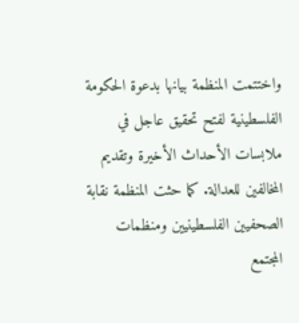واختتمت المنظمة بيانها بدعوة الحكومة الفلسطينية لفتح تحقيق عاجل في ملابسات الأحداث الأخيرة وتقديم المخالفين للعدالة. كما حثت المنظمة نقابة الصحفيين الفلسطينيين ومنظمات المجتمع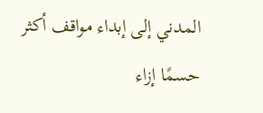المدني إلى إبداء مواقف أكثر حسمًا إزاء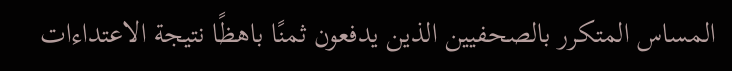المساس المتكرر بالصحفيين الذين يدفعون ثمنًا باهظًا نتيجة الاعتداءات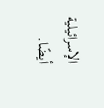الإسرائيلية أيضًا.